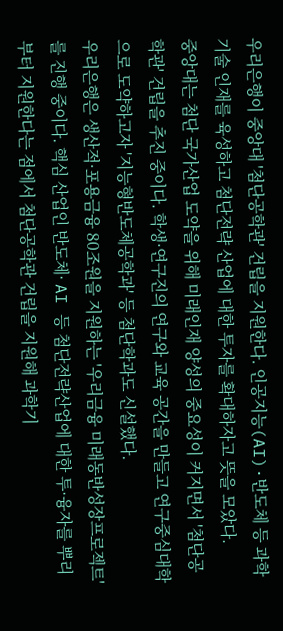우리은행이 중앙대 '첨단공학관' 건립을 지원한다. 인공지능(AI)·반도체 등 과학기술 인재를 육성하고 첨단전략 산업에 대한 투자를 확대하자고 뜻을 모았다.
중앙대는 첨단 국가산업 도약을 위해 미래인재 양성의 중요성이 커지면서 '첨단공학관' 건립을 추진 중이다. 학생·연구진의 연구와 교육 공간을 만들고 연구중심대학으로 도약하고자 '지능형반도체공학과' 등 첨단학과도 신설했다.
우리은행은 생산적·포용금융 80조원을 지원하는 '우리금융 미래동반성장프로젝트'를 진행 중이다. 핵심 산업인 반도체· AI 등 첨단전략산업에 대한 투·융자를 뿌리부터 지원한다는 점에서 첨단공학관 건립을 지원해 과학기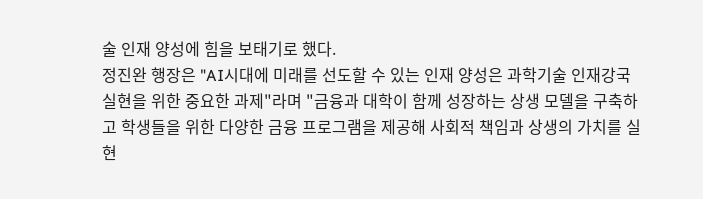술 인재 양성에 힘을 보태기로 했다.
정진완 행장은 "AI시대에 미래를 선도할 수 있는 인재 양성은 과학기술 인재강국 실현을 위한 중요한 과제"라며 "금융과 대학이 함께 성장하는 상생 모델을 구축하고 학생들을 위한 다양한 금융 프로그램을 제공해 사회적 책임과 상생의 가치를 실현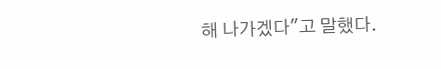해 나가겠다"고 말했다.